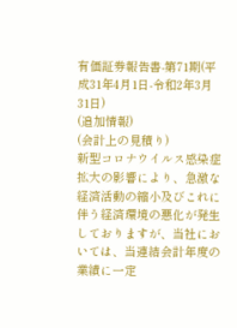有価証券報告書-第71期(平成31年4月1日-令和2年3月31日)
(追加情報)
(会計上の見積り)
新型コロナウイルス感染症拡大の影響により、急激な経済活動の縮小及びこれに伴う経済環境の悪化が発生しておりますが、当社においては、当連結会計年度の業績に一定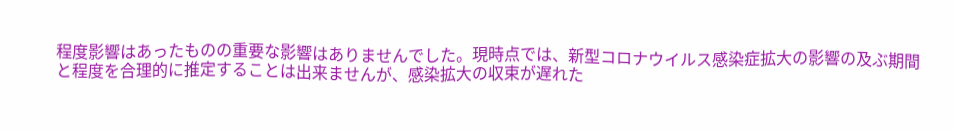程度影響はあったものの重要な影響はありませんでした。現時点では、新型コロナウイルス感染症拡大の影響の及ぶ期間と程度を合理的に推定することは出来ませんが、感染拡大の収束が遅れた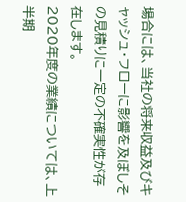場合には、当社の将来収益及びキャッシュ・フローに影響を及ぼしその見積りに一定の不確実性が存在します。
2020年度の業績については、上半期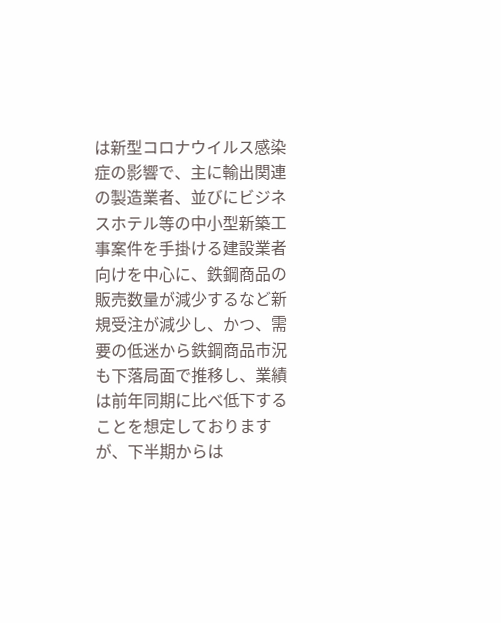は新型コロナウイルス感染症の影響で、主に輸出関連の製造業者、並びにビジネスホテル等の中小型新築工事案件を手掛ける建設業者向けを中心に、鉄鋼商品の販売数量が減少するなど新規受注が減少し、かつ、需要の低迷から鉄鋼商品市況も下落局面で推移し、業績は前年同期に比べ低下することを想定しておりますが、下半期からは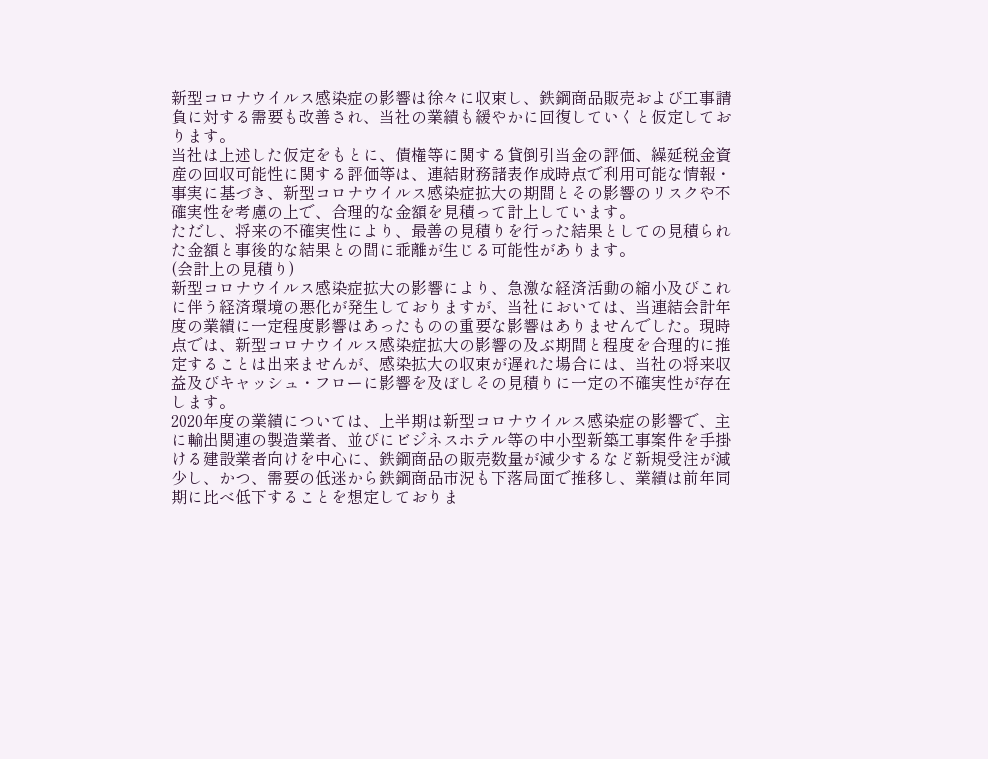新型コロナウイルス感染症の影響は徐々に収束し、鉄鋼商品販売および工事請負に対する需要も改善され、当社の業績も緩やかに回復していくと仮定しております。
当社は上述した仮定をもとに、債権等に関する貸倒引当金の評価、繰延税金資産の回収可能性に関する評価等は、連結財務諸表作成時点で利用可能な情報・事実に基づき、新型コロナウイルス感染症拡大の期間とその影響のリスクや不確実性を考慮の上で、合理的な金額を見積って計上しています。
ただし、将来の不確実性により、最善の見積りを行った結果としての見積られた金額と事後的な結果との間に乖離が生じる可能性があります。
(会計上の見積り)
新型コロナウイルス感染症拡大の影響により、急激な経済活動の縮小及びこれに伴う経済環境の悪化が発生しておりますが、当社においては、当連結会計年度の業績に一定程度影響はあったものの重要な影響はありませんでした。現時点では、新型コロナウイルス感染症拡大の影響の及ぶ期間と程度を合理的に推定することは出来ませんが、感染拡大の収束が遅れた場合には、当社の将来収益及びキャッシュ・フローに影響を及ぼしその見積りに一定の不確実性が存在します。
2020年度の業績については、上半期は新型コロナウイルス感染症の影響で、主に輸出関連の製造業者、並びにビジネスホテル等の中小型新築工事案件を手掛ける建設業者向けを中心に、鉄鋼商品の販売数量が減少するなど新規受注が減少し、かつ、需要の低迷から鉄鋼商品市況も下落局面で推移し、業績は前年同期に比べ低下することを想定しておりま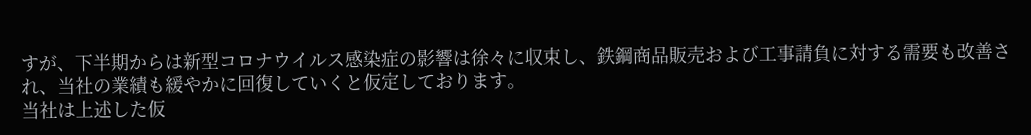すが、下半期からは新型コロナウイルス感染症の影響は徐々に収束し、鉄鋼商品販売および工事請負に対する需要も改善され、当社の業績も緩やかに回復していくと仮定しております。
当社は上述した仮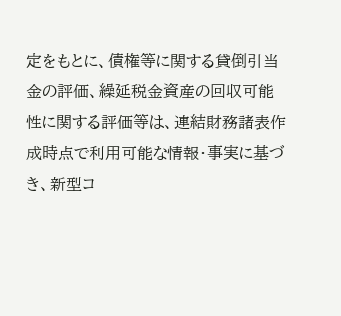定をもとに、債権等に関する貸倒引当金の評価、繰延税金資産の回収可能性に関する評価等は、連結財務諸表作成時点で利用可能な情報・事実に基づき、新型コ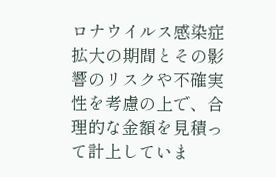ロナウイルス感染症拡大の期間とその影響のリスクや不確実性を考慮の上で、合理的な金額を見積って計上していま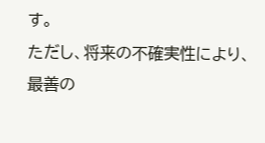す。
ただし、将来の不確実性により、最善の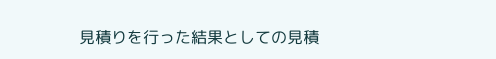見積りを行った結果としての見積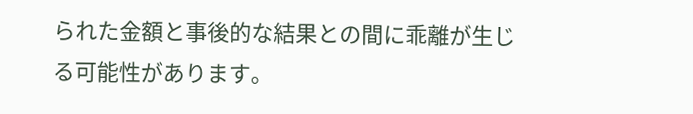られた金額と事後的な結果との間に乖離が生じる可能性があります。